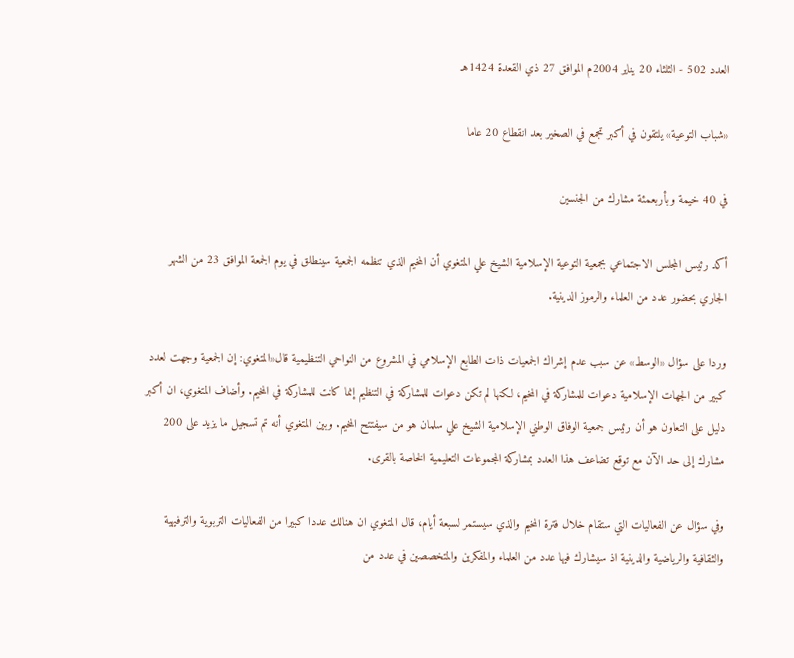العدد 502 - الثلثاء 20 يناير 2004م الموافق 27 ذي القعدة 1424هـ

«شباب التوعية» يلتقون في أكبر تجمع في الصخير بعد انقطاع 20 عاما

في 40 خيمة وبأربعمئة مشارك من الجنسين

أكد رئيس المجلس الاجتماعي بجمعية التوعية الإسلامية الشيخ علي المتغوي أن المخيم الذي تنظمه الجمعية سينطلق في يوم الجمعة الموافق 23 من الشهر الجاري بحضور عدد من العلماء والرموز الدينية.

وردا على سؤال «الوسط» عن سبب عدم إشراك الجمعيات ذات الطابع الإسلامي في المشروع من النواحي التنظيمية قال«المتغوي: إن الجمعية وجهت لعدد كبير من الجهات الإسلامية دعوات للمشاركة في المخيم، لكنها لم تكن دعوات للمشاركة في التنظيم إنما كانت للمشاركة في المخيم. وأضاف المتغوي، ان أكبر دليل على التعاون هو أن رئيس جمعية الوفاق الوطني الإسلامية الشيخ علي سلمان هو من سيفتتح المخيم. وبين المتغوي أنه تم تسجيل ما يزيد على 200 مشارك إلى حد الآن مع توقع تضاعف هذا العدد بمشاركة المجموعات التعليمية الخاصة بالقرى.

وفي سؤال عن الفعاليات التي ستقام خلال فترة المخيم والذي سيستمر لسبعة أيام، قال المتغوي ان هنالك عددا كبيرا من الفعاليات التربوية والترفيهية والثقافية والرياضية والدينية اذ سيشارك فيها عدد من العلماء والمفكرين والمتخصصين في عدد من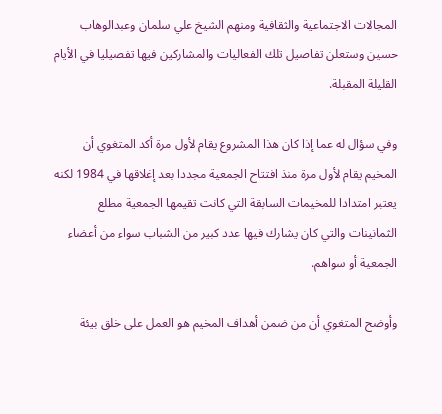المجالات الاجتماعية والثقافية ومنهم الشيخ علي سلمان وعبدالوهاب حسين وستعلن تفاصيل تلك الفعاليات والمشاركين فيها تفصيليا في الأيام القليلة المقبلة.

وفي سؤال له عما إذا كان هذا المشروع يقام لأول مرة أكد المتغوي أن المخيم يقام لأول مرة منذ افتتاح الجمعية مجددا بعد إغلاقها في 1984 لكنه يعتبر امتدادا للمخيمات السابقة التي كانت تقيمها الجمعية مطلع الثمانينات والتي كان يشارك فيها عدد كبير من الشباب سواء من أعضاء الجمعية أو سواهم.

وأوضح المتغوي أن من ضمن أهداف المخيم هو العمل على خلق بيئة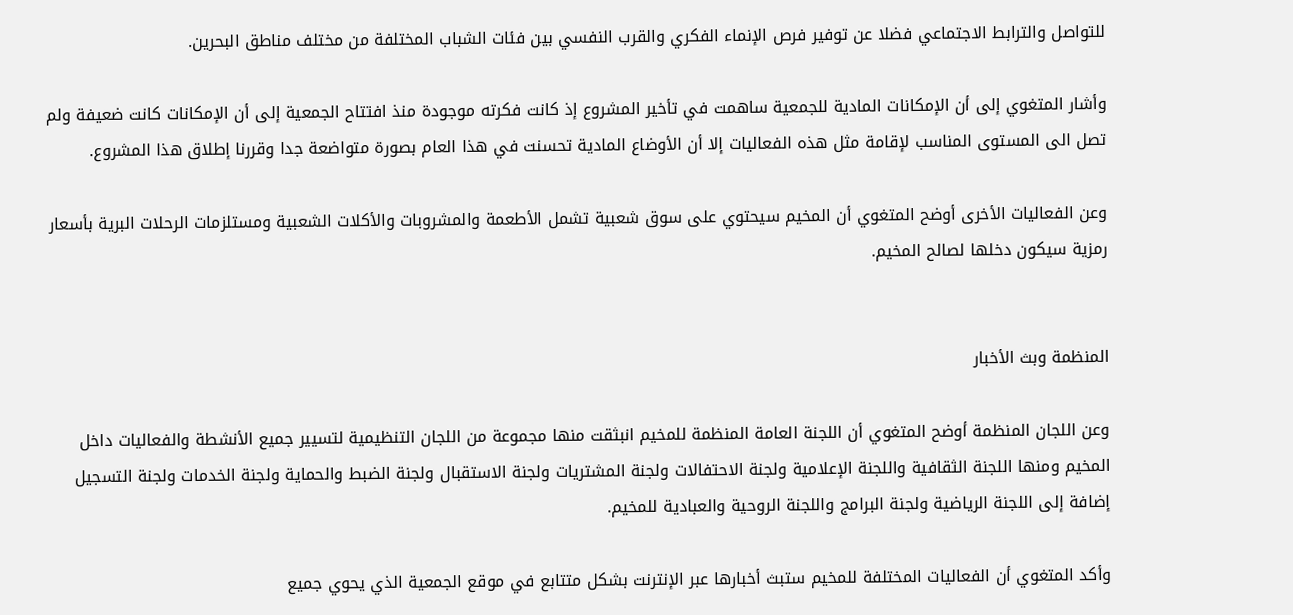للتواصل والترابط الاجتماعي فضلا عن توفير فرص الإنماء الفكري والقرب النفسي بين فئات الشباب المختلفة من مختلف مناطق البحرين.

وأشار المتغوي إلى أن الإمكانات المادية للجمعية ساهمت في تأخير المشروع إذ كانت فكرته موجودة منذ افتتاح الجمعية إلى أن الإمكانات كانت ضعيفة ولم تصل الى المستوى المناسب لإقامة مثل هذه الفعاليات إلا أن الأوضاع المادية تحسنت في هذا العام بصورة متواضعة جدا وقررنا إطلاق هذا المشروع.

وعن الفعاليات الأخرى أوضح المتغوي أن المخيم سيحتوي على سوق شعبية تشمل الأطعمة والمشروبات والأكلات الشعبية ومستلزمات الرحلات البرية بأسعار رمزية سيكون دخلها لصالح المخيم.


المنظمة وبث الأخبار

وعن اللجان المنظمة أوضح المتغوي أن اللجنة العامة المنظمة للمخيم انبثقت منها مجموعة من اللجان التنظيمية لتسيير جميع الأنشطة والفعاليات داخل المخيم ومنها اللجنة الثقافية واللجنة الإعلامية ولجنة الاحتفالات ولجنة المشتريات ولجنة الاستقبال ولجنة الضبط والحماية ولجنة الخدمات ولجنة التسجيل إضافة إلى اللجنة الرياضية ولجنة البرامج واللجنة الروحية والعبادية للمخيم.

وأكد المتغوي أن الفعاليات المختلفة للمخيم ستبث أخبارها عبر الإنترنت بشكل متتابع في موقع الجمعية الذي يحوي جميع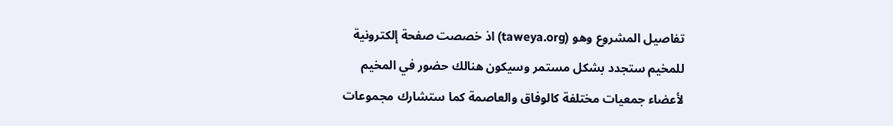تفاصيل المشروع وهو (taweya.org) اذ خصصت صفحة إلكترونية للمخيم ستجدد بشكل مستمر وسيكون هنالك حضور في المخيم لأعضاء جمعيات مختلفة كالوفاق والعاصمة كما ستشارك مجموعات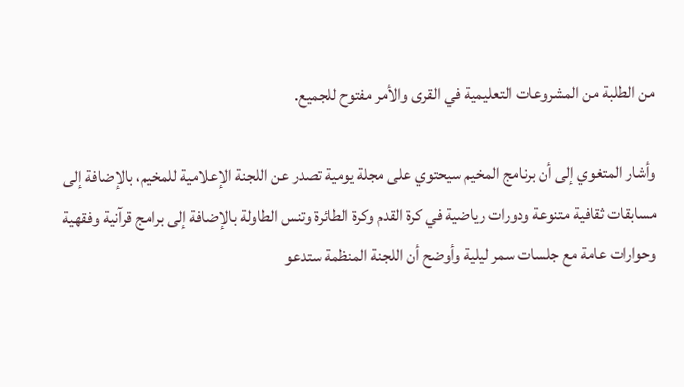من الطلبة من المشروعات التعليمية في القرى والأمر مفتوح للجميع.

وأشار المتغوي إلى أن برنامج المخيم سيحتوي على مجلة يومية تصدر عن اللجنة الإعلامية للمخيم، بالإضافة إلى مسابقات ثقافية متنوعة ودورات رياضية في كرة القدم وكرة الطائرة وتنس الطاولة بالإضافة إلى برامج قرآنية وفقهية وحوارات عامة مع جلسات سمر ليلية وأوضح أن اللجنة المنظمة ستدعو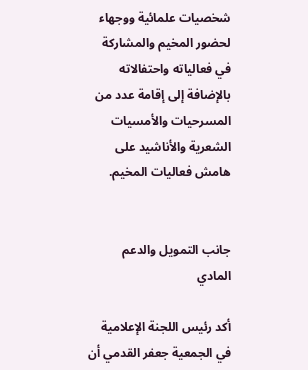شخصيات علمائية ووجهاء لحضور المخيم والمشاركة في فعالياته واحتفالاته بالإضافة إلى إقامة عدد من المسرحيات والأمسيات الشعرية والأناشيد على هامش فعاليات المخيم.


جانب التمويل والدعم المادي

أكد رئيس اللجنة الإعلامية في الجمعية جعفر القدمي أن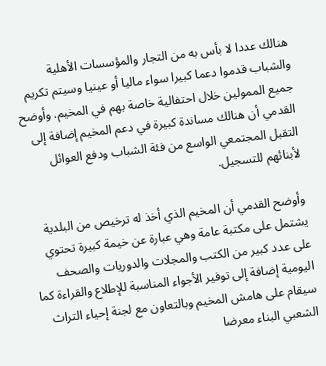هنالك عددا لا بأس به من التجار والمؤسسات الأهلية والشباب قدموا دعما كبيرا سواء ماليا أو عينيا وسيتم تكريم جميع الممولين خلال احتفالية خاصة بهم في المخيم. وأوضح القدمي أن هنالك مساندة كبيرة في دعم المخيم إضافة إلى التقبل المجتمعي الواسع من فئة الشباب ودفع العوائل لأبنائهم للتسجيل.

وأوضح القدمي أن المخيم الذي أخذ له ترخيص من البلدية يشتمل على مكتبة عامة وهي عبارة عن خيمة كبيرة تحتوي على عدد كبير من الكتب والمجلات والدوريات والصحف اليومية إضافة إلى توفير الأجواء المناسبة للإطلاع والقراءة كما سيقام على هامش المخيم وبالتعاون مع لجنة إحياء التراث الشعبي البناء معرضا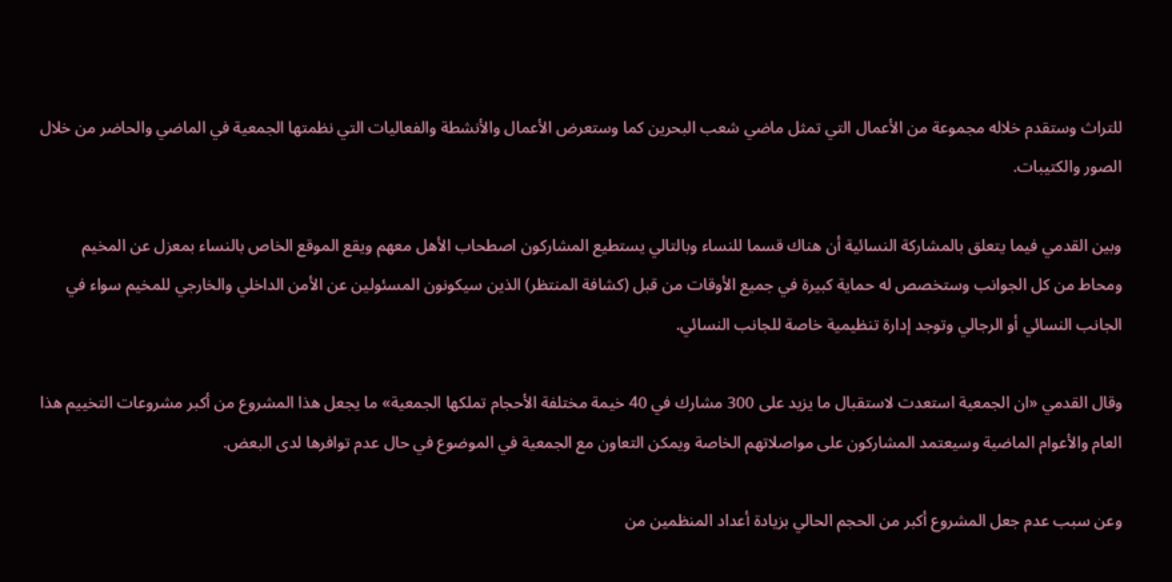للتراث وستقدم خلاله مجموعة من الأعمال التي تمثل ماضي شعب البحرين كما وستعرض الأعمال والأنشطة والفعاليات التي نظمتها الجمعية في الماضي والحاضر من خلال الصور والكتيبات.

وبين القدمي فيما يتعلق بالمشاركة النسائية أن هناك قسما للنساء وبالتالي يستطيع المشاركون اصطحاب الأهل معهم ويقع الموقع الخاص بالنساء بمعزل عن المخيم ومحاط من كل الجوانب وستخصص له حماية كبيرة في جميع الأوقات من قبل (كشافة المنتظر) الذين سيكونون المسئولين عن الأمن الداخلي والخارجي للمخيم سواء في الجانب النسائي أو الرجالي وتوجد إدارة تنظيمية خاصة للجانب النسائي.

وقال القدمي «ان الجمعية استعدت لاستقبال ما يزيد على 300 مشارك في 40 خيمة مختلفة الأحجام تملكها الجمعية» ما يجعل هذا المشروع من أكبر مشروعات التخييم هذا العام والأعوام الماضية وسيعتمد المشاركون على مواصلاتهم الخاصة ويمكن التعاون مع الجمعية في الموضوع في حال عدم توافرها لدى البعض.

وعن سبب عدم جعل المشروع أكبر من الحجم الحالي بزيادة أعداد المنظمين من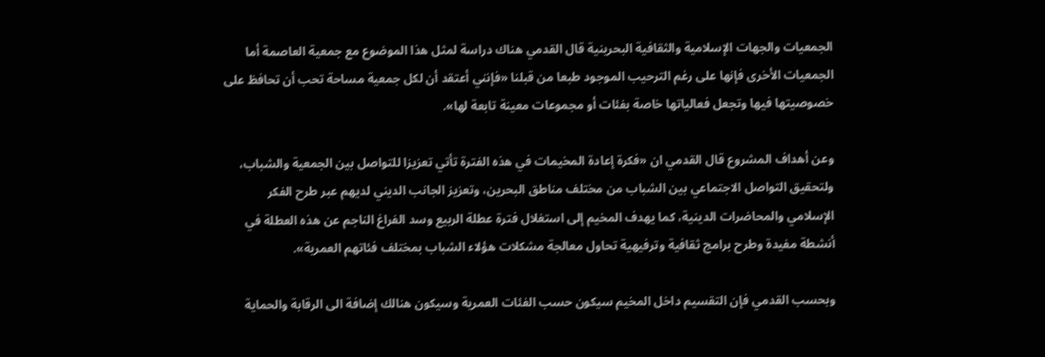الجمعيات والجهات الإسلامية والثقافية البحرينية قال القدمي هناك دراسة لمثل هذا الموضوع مع جمعية العاصمة أما الجمعيات الأخرى فإنها على رغم الترحيب الموجود طبعا من قبلنا «فإنني أعتقد أن لكل جمعية مساحة تحب أن تحافظ على خصوصيتها فيها وتجعل فعالياتها خاصة بفئات أو مجموعات معينة تابعة لها».

وعن أهداف المشروع قال القدمي ان «فكرة إعادة المخيمات في هذه الفترة تأتي تعزيزا للتواصل بين الجمعية والشباب، ولتحقيق التواصل الاجتماعي بين الشباب من مختلف مناطق البحرين، وتعزيز الجانب الديني لديهم عبر طرح الفكر الإسلامي والمحاضرات الدينية، كما يهدف المخيم إلى استغلال فترة عطلة الربيع وسد الفراغ الناجم عن هذه العطلة في أنشطة مفيدة وطرح برامج ثقافية وترفيهية تحاول معالجة مشكلات هؤلاء الشباب بمختلف فئاتهم العمرية».

وبحسب القدمي فإن التقسيم داخل المخيم سيكون حسب الفئات العمرية وسيكون هنالك إضافة الى الرقابة والحماية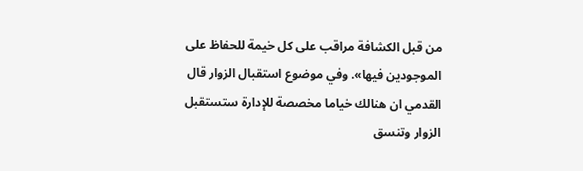من قبل الكشافة مراقب على كل خيمة للحفاظ على الموجودين فيها». وفي موضوع استقبال الزوار قال القدمي ان هنالك خياما مخصصة للإدارة ستستقبل الزوار وتنسق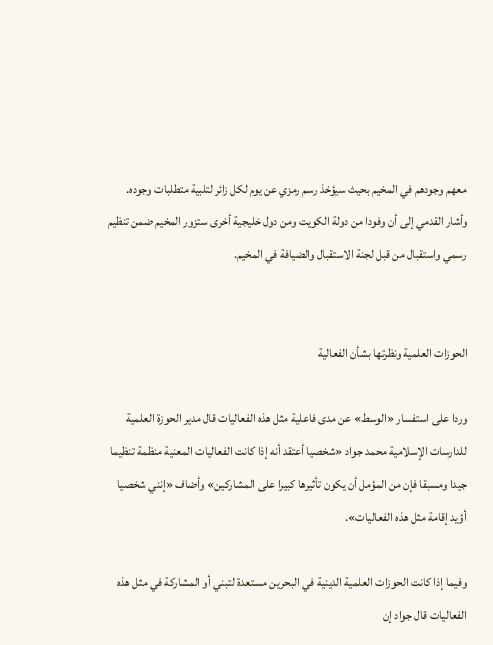معهم وجودهم في المخيم بحيث سيؤخذ رسم رمزي عن يوم لكل زائر لتلبية متطلبات وجوده. وأشار القدمي إلى أن وفودا من دولة الكويت ومن دول خليجية أخرى ستزور المخيم ضمن تنظيم رسمي واستقبال من قبل لجنة الاستقبال والضيافة في المخيم.


الحوزات العلمية ونظرتها بشأن الفعالية

وردا على استفسار «الوسط» عن مدى فاعلية مثل هذه الفعاليات قال مدير الحوزة العلمية للدارسات الإسلامية محمد جواد «شخصيا أعتقد أنه إذا كانت الفعاليات المعنية منظمة تنظيما جيدا ومسبقا فإن من المؤمل أن يكون تأثيرها كبيرا على المشاركين» وأضاف «إنني شخصيا أؤيد إقامة مثل هذه الفعاليات».

وفيما إذا كانت الحوزات العلمية الدينية في البحرين مستعدة لتبني أو المشاركة في مثل هذه الفعاليات قال جواد إن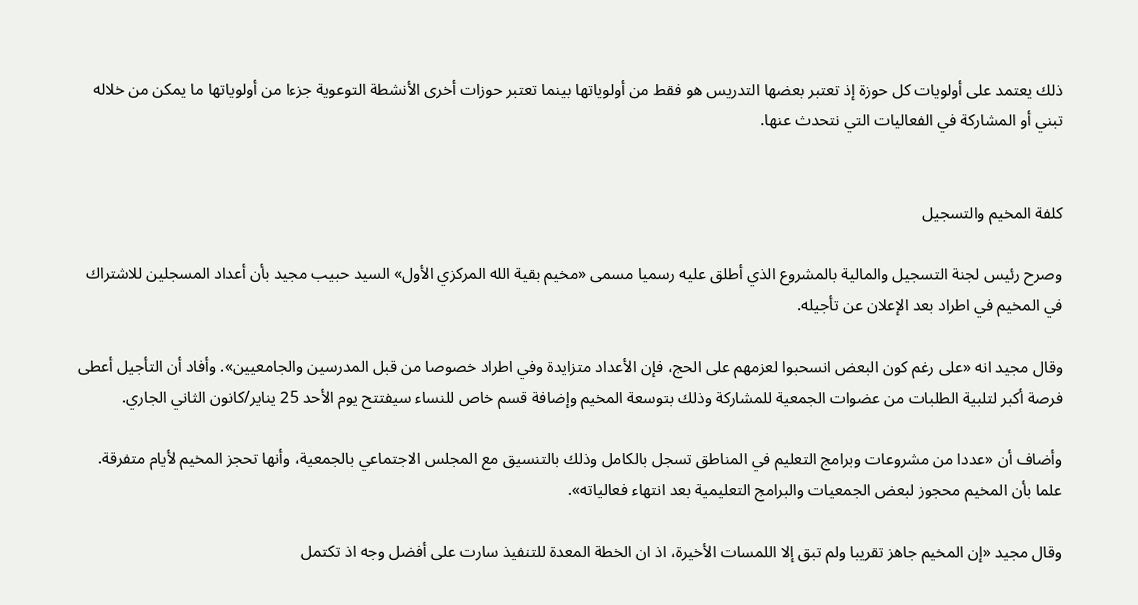ذلك يعتمد على أولويات كل حوزة إذ تعتبر بعضها التدريس هو فقط من أولوياتها بينما تعتبر حوزات أخرى الأنشطة التوعوية جزءا من أولوياتها ما يمكن من خلاله تبني أو المشاركة في الفعاليات التي نتحدث عنها.


كلفة المخيم والتسجيل

وصرح رئيس لجنة التسجيل والمالية بالمشروع الذي أطلق عليه رسميا مسمى «مخيم بقية الله المركزي الأول» السيد حبيب مجيد بأن أعداد المسجلين للاشتراك في المخيم في اطراد بعد الإعلان عن تأجيله.

وقال مجيد انه «على رغم كون البعض انسحبوا لعزمهم على الحج، فإن الأعداد متزايدة وفي اطراد خصوصا من قبل المدرسين والجامعيين». وأفاد أن التأجيل أعطى فرصة أكبر لتلبية الطلبات من عضوات الجمعية للمشاركة وذلك بتوسعة المخيم وإضافة قسم خاص للنساء سيفتتح يوم الأحد 25 يناير/كانون الثاني الجاري.

وأضاف أن «عددا من مشروعات وبرامج التعليم في المناطق تسجل بالكامل وذلك بالتنسيق مع المجلس الاجتماعي بالجمعية، وأنها تحجز المخيم لأيام متفرقة. علما بأن المخيم محجوز لبعض الجمعيات والبرامج التعليمية بعد انتهاء فعالياته».

وقال مجيد «إن المخيم جاهز تقريبا ولم تبق إلا اللمسات الأخيرة، اذ ان الخطة المعدة للتنفيذ سارت على أفضل وجه اذ تكتمل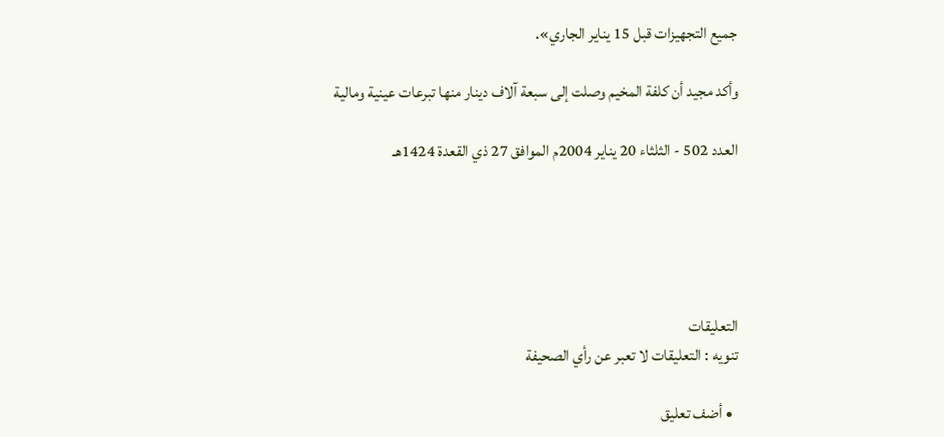جميع التجهيزات قبل 15 يناير الجاري».

وأكد مجيد أن كلفة المخيم وصلت إلى سبعة آلاف دينار منها تبرعات عينية ومالية

العدد 502 - الثلثاء 20 يناير 2004م الموافق 27 ذي القعدة 1424هـ





التعليقات
تنويه : التعليقات لا تعبر عن رأي الصحيفة

  • أضف تعليق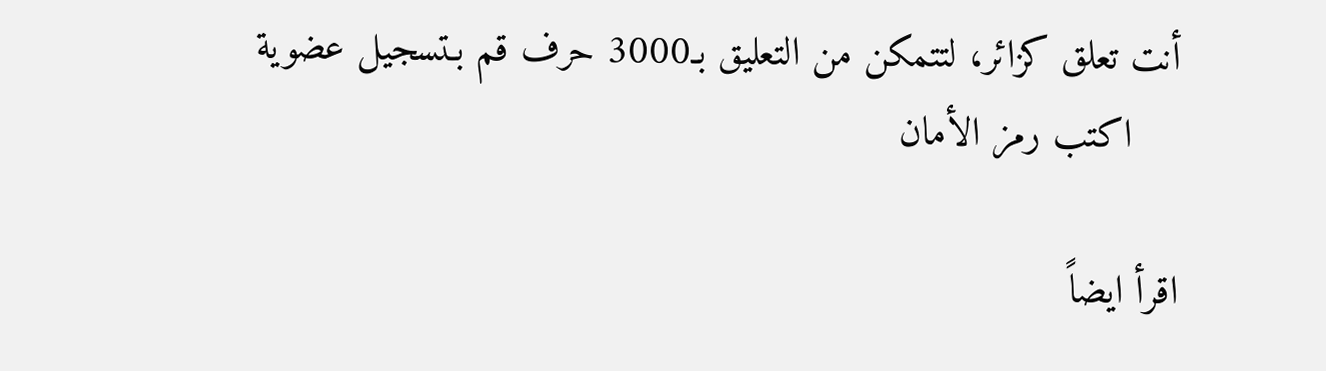أنت تعلق كزائر، لتتمكن من التعليق بـ3000 حرف قم بـتسجيل عضوية
    اكتب رمز الأمان

اقرأ ايضاً